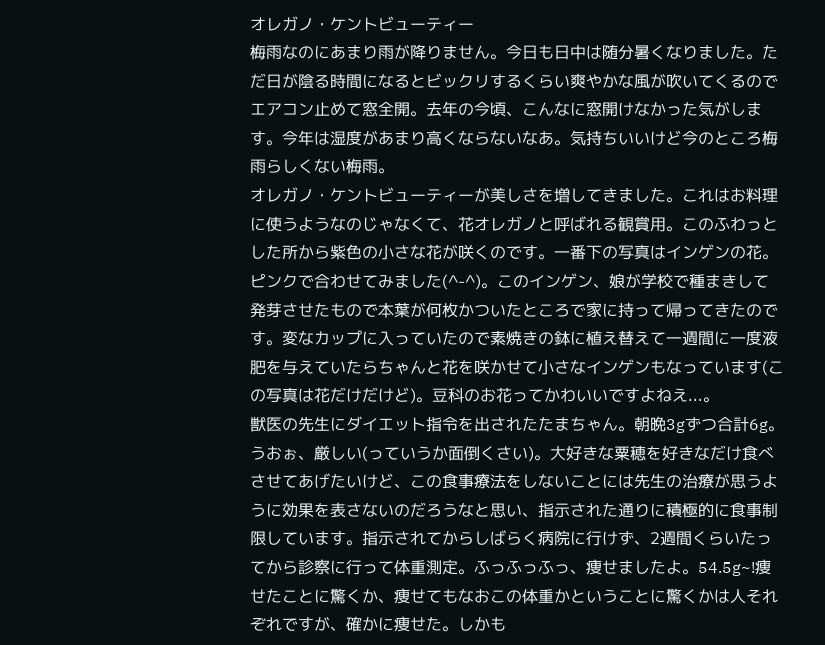オレガノ・ケントビューティー
梅雨なのにあまり雨が降りません。今日も日中は随分暑くなりました。ただ日が陰る時間になるとビックリするくらい爽やかな風が吹いてくるのでエアコン止めて窓全開。去年の今頃、こんなに窓開けなかった気がします。今年は湿度があまり高くならないなあ。気持ちいいけど今のところ梅雨らしくない梅雨。
オレガノ・ケントビューティーが美しさを増してきました。これはお料理に使うようなのじゃなくて、花オレガノと呼ばれる観賞用。このふわっとした所から紫色の小さな花が咲くのです。一番下の写真はインゲンの花。ピンクで合わせてみました(^-^)。このインゲン、娘が学校で種まきして発芽させたもので本葉が何枚かついたところで家に持って帰ってきたのです。変なカップに入っていたので素焼きの鉢に植え替えて一週間に一度液肥を与えていたらちゃんと花を咲かせて小さなインゲンもなっています(この写真は花だけだけど)。豆科のお花ってかわいいですよねえ...。
獣医の先生にダイエット指令を出されたたまちゃん。朝晩3gずつ合計6g。うおぉ、厳しい(っていうか面倒くさい)。大好きな粟穂を好きなだけ食べさせてあげたいけど、この食事療法をしないことには先生の治療が思うように効果を表さないのだろうなと思い、指示された通りに積極的に食事制限しています。指示されてからしばらく病院に行けず、2週間くらいたってから診察に行って体重測定。ふっふっふっ、痩せましたよ。54.5g~!痩せたことに驚くか、痩せてもなおこの体重かということに驚くかは人それぞれですが、確かに痩せた。しかも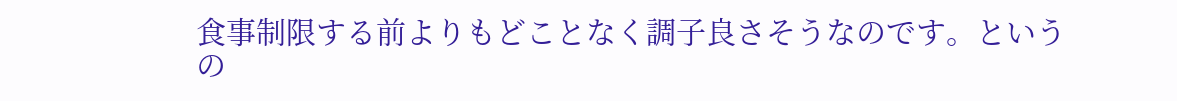食事制限する前よりもどことなく調子良さそうなのです。というの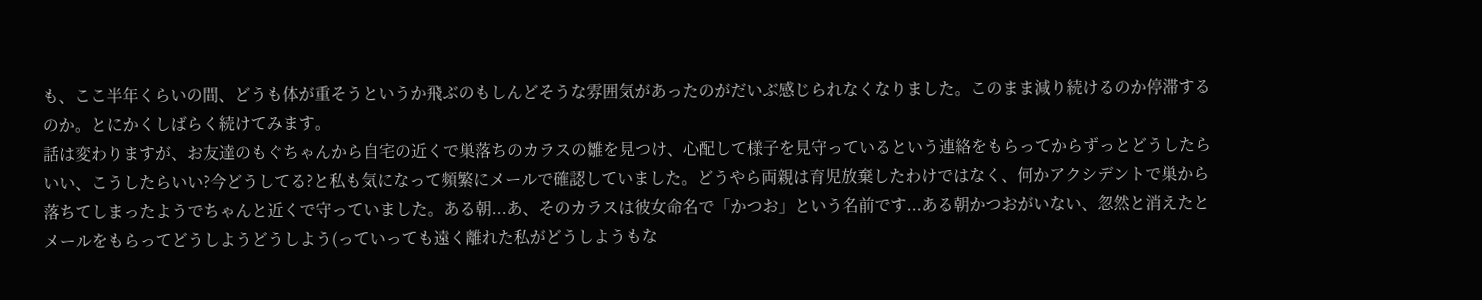も、ここ半年くらいの間、どうも体が重そうというか飛ぶのもしんどそうな雰囲気があったのがだいぶ感じられなくなりました。このまま減り続けるのか停滞するのか。とにかくしばらく続けてみます。
話は変わりますが、お友達のもぐちゃんから自宅の近くで巣落ちのカラスの雛を見つけ、心配して様子を見守っているという連絡をもらってからずっとどうしたらいい、こうしたらいい?今どうしてる?と私も気になって頻繁にメールで確認していました。どうやら両親は育児放棄したわけではなく、何かアクシデントで巣から落ちてしまったようでちゃんと近くで守っていました。ある朝...あ、そのカラスは彼女命名で「かつお」という名前です...ある朝かつおがいない、忽然と消えたとメールをもらってどうしようどうしよう(っていっても遠く離れた私がどうしようもな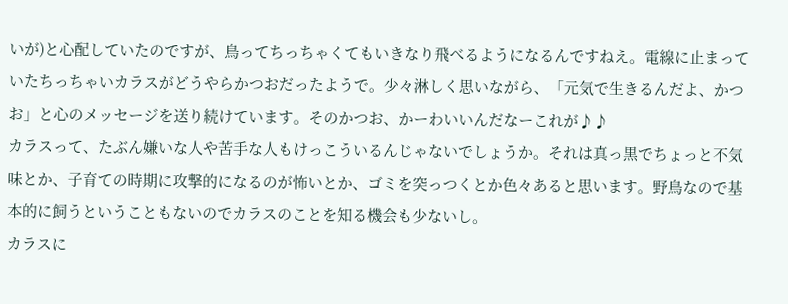いが)と心配していたのですが、鳥ってちっちゃくてもいきなり飛べるようになるんですねえ。電線に止まっていたちっちゃいカラスがどうやらかつおだったようで。少々淋しく思いながら、「元気で生きるんだよ、かつお」と心のメッセージを送り続けています。そのかつお、かーわいいんだなーこれが♪♪
カラスって、たぶん嫌いな人や苦手な人もけっこういるんじゃないでしょうか。それは真っ黒でちょっと不気味とか、子育ての時期に攻撃的になるのが怖いとか、ゴミを突っつくとか色々あると思います。野鳥なので基本的に飼うということもないのでカラスのことを知る機会も少ないし。
カラスに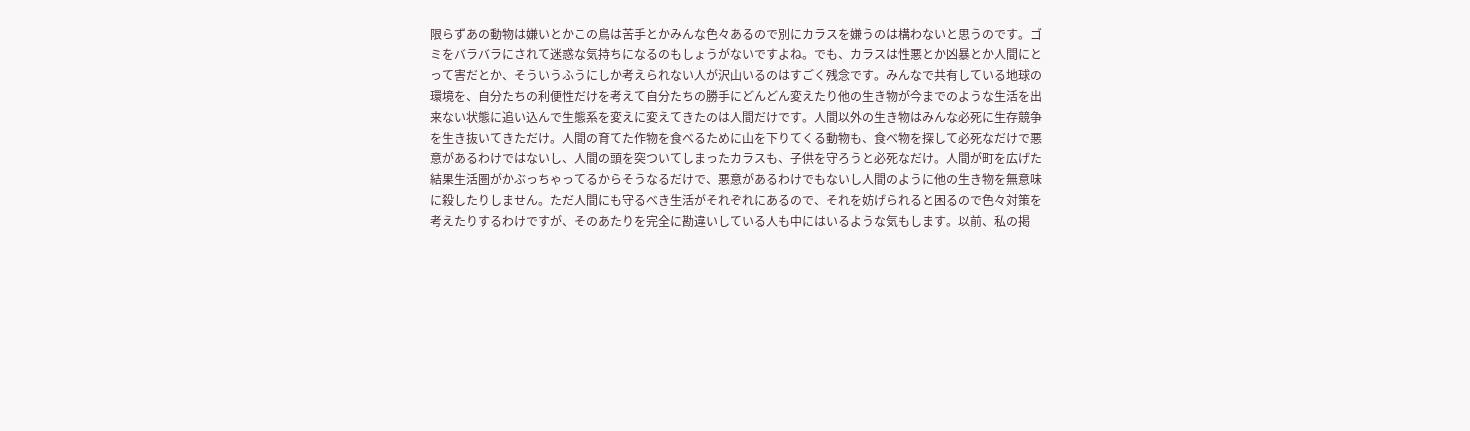限らずあの動物は嫌いとかこの鳥は苦手とかみんな色々あるので別にカラスを嫌うのは構わないと思うのです。ゴミをバラバラにされて迷惑な気持ちになるのもしょうがないですよね。でも、カラスは性悪とか凶暴とか人間にとって害だとか、そういうふうにしか考えられない人が沢山いるのはすごく残念です。みんなで共有している地球の環境を、自分たちの利便性だけを考えて自分たちの勝手にどんどん変えたり他の生き物が今までのような生活を出来ない状態に追い込んで生態系を変えに変えてきたのは人間だけです。人間以外の生き物はみんな必死に生存競争を生き抜いてきただけ。人間の育てた作物を食べるために山を下りてくる動物も、食べ物を探して必死なだけで悪意があるわけではないし、人間の頭を突ついてしまったカラスも、子供を守ろうと必死なだけ。人間が町を広げた結果生活圏がかぶっちゃってるからそうなるだけで、悪意があるわけでもないし人間のように他の生き物を無意味に殺したりしません。ただ人間にも守るべき生活がそれぞれにあるので、それを妨げられると困るので色々対策を考えたりするわけですが、そのあたりを完全に勘違いしている人も中にはいるような気もします。以前、私の掲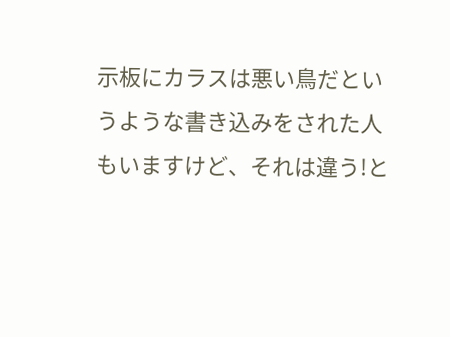示板にカラスは悪い鳥だというような書き込みをされた人もいますけど、それは違う!と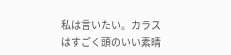私は言いたい。カラスはすごく頭のいい素晴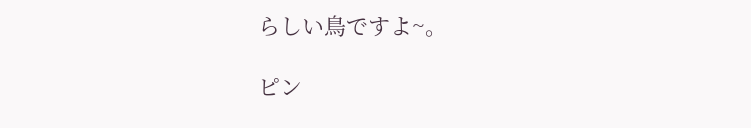らしい鳥ですよ~。

ピン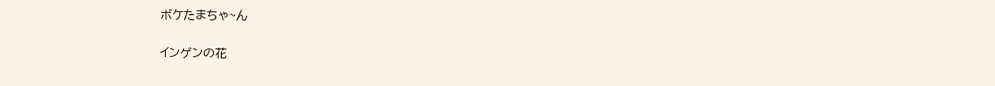ボケたまちゃ~ん

インゲンの花